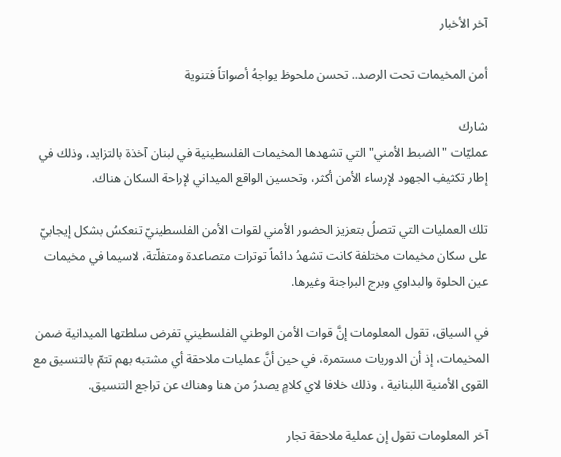آخر الأخبار

أمن المخيمات تحت الرصد.. تحسن ملحوظ يواجهُ أصواتاً فتنوية

شارك
عمليّات "الضبط الأمني" التي تشهدها المخيمات الفلسطينية في لبنان آخذة بالتزايد، وذلك في إطار تكثيفِ الجهود لإرساء الأمن أكثر، وتحسين الواقع الميداني لإراحة السكان هناك.

تلك العمليات التي تتصلُ بتعزيز الحضور الأمني لقوات الأمن الفلسطينيّ تنعكسُ بشكل إيجابيّ على سكان مخيمات مختلفة كانت تشهدُ دائماً توترات متصاعدة ومتفلّتة، لاسيما في مخيمات عين الحلوة والبداوي وبرج البراجنة وغيرها.

في السياق، تقول المعلومات إنَّ قوات الأمن الوطني الفلسطيني تفرض سلطتها الميدانية ضمن المخيمات، إذ أن الدوريات مستمرة، في حين أنَّ عمليات ملاحقة أي مشتبه بهم تتمّ بالتنسيق مع القوى الأمنية اللبنانية ، وذلك خلافا لاي كلامٍ يصدرُ من هنا وهناك عن تراجع التنسيق.

آخر المعلومات تقول إن عملية ملاحقة تجار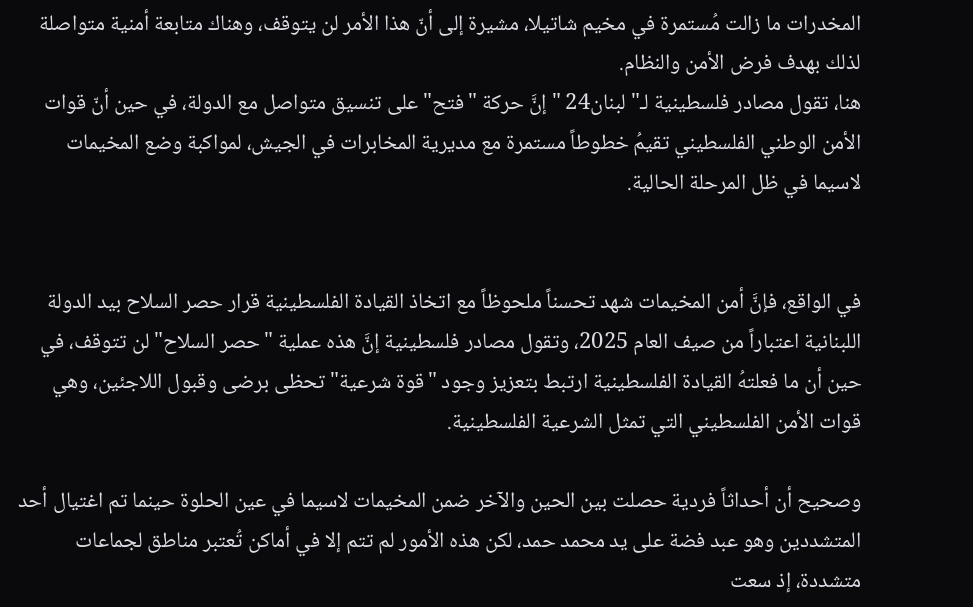المخدرات ما زالت مُستمرة في مخيم شاتيلا، مشيرة إلى أنّ هذا الأمر لن يتوقف، وهناك متابعة أمنية متواصلة لذلك بهدف فرض الأمن والنظام.
هنا، تقول مصادر فلسطينية لـ" لبنان24 " إنَّ حركة "فتح" على تنسيق متواصل مع الدولة، في حين أنّ قوات الأمن الوطني الفلسطيني تقيمُ خطوطاً مستمرة مع مديرية المخابرات في الجيش، لمواكبة وضع المخيمات لاسيما في ظل المرحلة الحالية.


في الواقع، فإنَّ أمن المخيمات شهد تحسناً ملحوظاً مع اتخاذ القيادة الفلسطينية قرار حصر السلاح بيد الدولة اللبنانية اعتباراً من صيف العام 2025، وتقول مصادر فلسطينية إنَّ هذه عملية "حصر السلاح" لن تتوقف، في حين أن ما فعلتهُ القيادة الفلسطينية ارتبط بتعزيز وجود "قوة شرعية" تحظى برضى وقبول اللاجئين، وهي قوات الأمن الفلسطيني التي تمثل الشرعية الفلسطينية.

وصحيح أن أحداثاً فردية حصلت بين الحين والآخر ضمن المخيمات لاسيما في عين الحلوة حينما تم اغتيال أحد المتشددين وهو عبد فضة على يد محمد حمد، لكن هذه الأمور لم تتم إلا في أماكن تُعتبر مناطق لجماعات متشددة، إذ سعت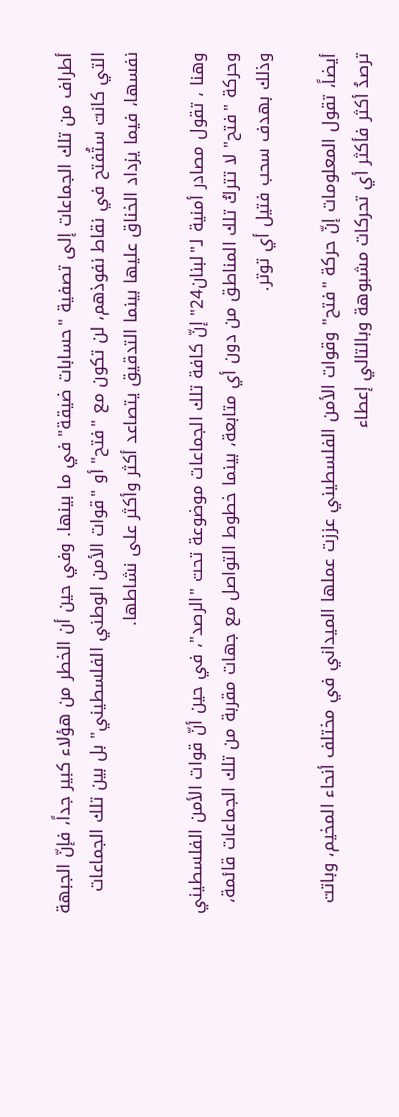أطراف من تلك الجماعات إلى تصفية "حسابات ضيقة" في ما بينها. وفي حين أن الخطر من هؤلاء كبير جداً، فإنّ الجبهة التي كانت ستُفتح في نقاط نفوذهم، لن تكون مع "فتح" أو "قوات الأمن الوطني الفلسطيني" بل بين تلك الجماعات نفسها، فيما يزداد الخناق عليها بينما التدقيق يتصاعد أكثر وأكثر على نشاطها.

وهنا ، تقول مصادر أمنية لـ"لبنان24" إنّ كافة تلك الجماعات موضوعة تحت "الرصد"، في حين أنّ قوات الأمن الفلسطيني وحركة "فتح" لا تتركُ تلك المناطق من دون أي متابعة، بينما خطوط التواصل مع جهات مقربة من تلك الجماعات قائمة، وذلك بهدف سحب فتيل أي توتر.

أيضاً، تقول المعلومات إنّ حركة "فتح" وقوات الأمن الفلسطيني عززت عملها الميداني في مختلف أنحاء المخيم، وباتت ترصدُ أكثر فأكثر أي تحركات مشبوهة وبالتالي إعطاء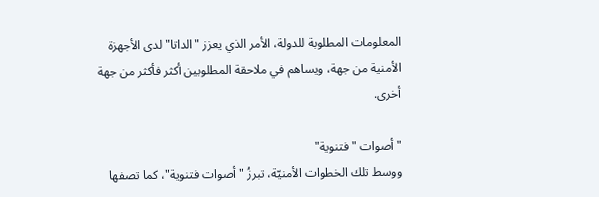المعلومات المطلوبة للدولة، الأمر الذي يعزز "الداتا" لدى الأجهزة الأمنية من جهة، ويساهم في ملاحقة المطلوبين أكثر فأكثر من جهة أخرى.

"أصوات "فتنوية"
ووسط تلك الخطوات الأمنيّة، تبرزُ "أصوات فتنوية"، كما تصفها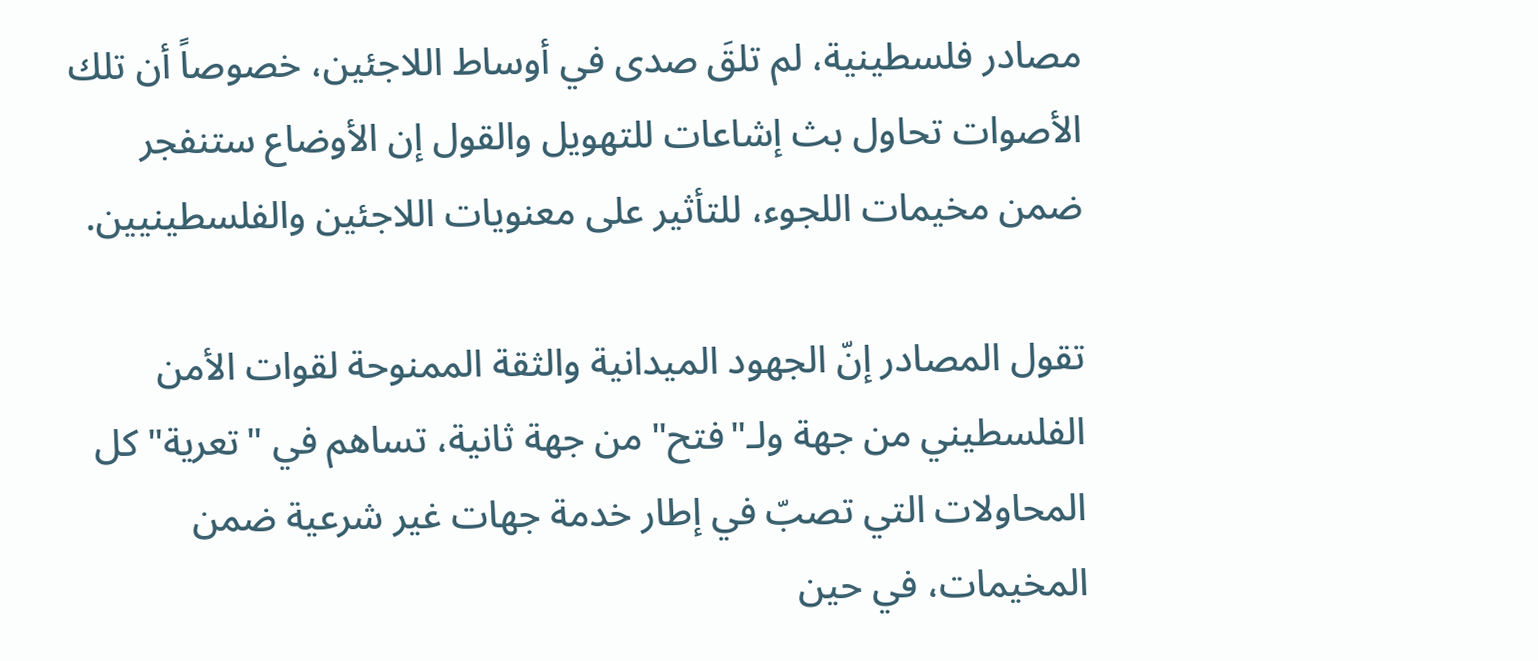مصادر فلسطينية، لم تلقَ صدى في أوساط اللاجئين، خصوصاً أن تلك الأصوات تحاول بث إشاعات للتهويل والقول إن الأوضاع ستنفجر ضمن مخيمات اللجوء، للتأثير على معنويات اللاجئين والفلسطينيين.

تقول المصادر إنّ الجهود الميدانية والثقة الممنوحة لقوات الأمن الفلسطيني من جهة ولـ"فتح" من جهة ثانية، تساهم في "تعرية" كل المحاولات التي تصبّ في إطار خدمة جهات غير شرعية ضمن المخيمات، في حين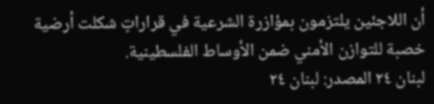أن اللاجئين يلتزمون بمؤازرة الشرعية في قراراتٍ شكلت أرضية خصبة للتوازن الأمني ضمن الأوساط الفلسطينية.
لبنان ٢٤ المصدر: لبنان ٢٤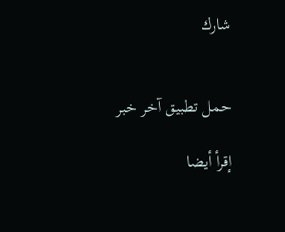شارك


حمل تطبيق آخر خبر

إقرأ أيضا